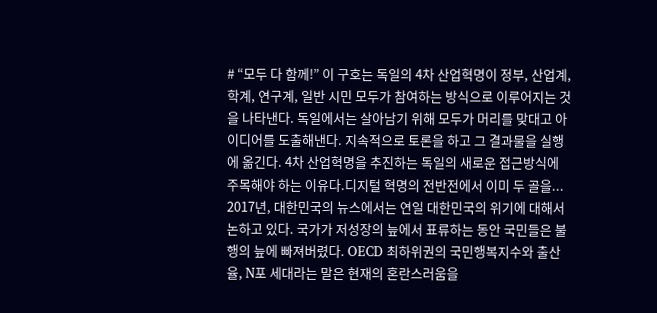# “모두 다 함께!” 이 구호는 독일의 4차 산업혁명이 정부, 산업계, 학계, 연구계, 일반 시민 모두가 참여하는 방식으로 이루어지는 것을 나타낸다. 독일에서는 살아남기 위해 모두가 머리를 맞대고 아이디어를 도출해낸다. 지속적으로 토론을 하고 그 결과물을 실행에 옮긴다. 4차 산업혁명을 추진하는 독일의 새로운 접근방식에 주목해야 하는 이유다.디지털 혁명의 전반전에서 이미 두 골을...
2017년, 대한민국의 뉴스에서는 연일 대한민국의 위기에 대해서 논하고 있다. 국가가 저성장의 늪에서 표류하는 동안 국민들은 불행의 늪에 빠져버렸다. OECD 최하위권의 국민행복지수와 출산율, N포 세대라는 말은 현재의 혼란스러움을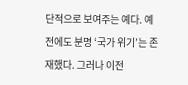단적으로 보여주는 예다. 예전에도 분명 ‘국가 위기’는 존재했다. 그러나 이전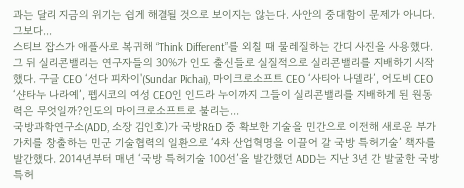과는 달리 지금의 위기는 쉽게 해결될 것으로 보이지는 않는다. 사안의 중대함이 문제가 아니다. 그보다...
스티브 잡스가 애플사로 복귀해 “Think Different”를 외칠 때 물레질하는 간디 사진을 사용했다. 그 뒤 실리콘밸리는 연구자들의 30%가 인도 출신들로 실질적으로 실리콘밸리를 지배하기 시작했다. 구글 CEO ‘선다 피차이'(Sundar Pichai), 마이크로소프트 CEO ‘사티아 나델라’, 어도비 CEO ‘샨타누 나라예’, 펩시코의 여성 CEO인 인드라 누이까지 그들이 실리콘밸리를 지배하게 된 원동력은 무엇일까?인도의 마이크로소프트로 불리는...
국방과학연구소(ADD, 소장 김인호)가 국방R&D 중 확보한 기술을 민간으로 이전해 새로운 부가가치를 창출하는 민군 기술협력의 일환으로 ‘4차 산업혁명을 이끌어 갈 국방 특허기술’ 책자를 발간했다. 2014년부터 매년 ‘국방 특허기술 100선’을 발간했던 ADD는 지난 3년 간 발굴한 국방 특허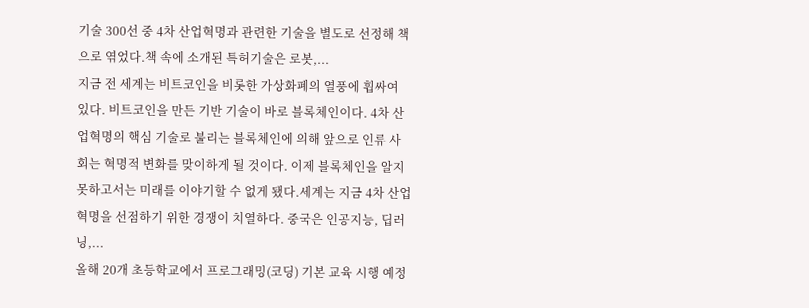기술 300선 중 4차 산업혁명과 관련한 기술을 별도로 선정해 책으로 엮었다.책 속에 소개된 특허기술은 로봇,...
지금 전 세계는 비트코인을 비롯한 가상화폐의 열풍에 휩싸여 있다. 비트코인을 만든 기반 기술이 바로 블록체인이다. 4차 산업혁명의 핵심 기술로 불리는 블록체인에 의해 앞으로 인류 사회는 혁명적 변화를 맞이하게 될 것이다. 이제 블록체인을 알지 못하고서는 미래를 이야기할 수 없게 됐다.세계는 지금 4차 산업혁명을 선점하기 위한 경쟁이 치열하다. 중국은 인공지능, 딥러닝,...
올해 20개 초등학교에서 프로그래밍(코딩) 기본 교육 시행 예정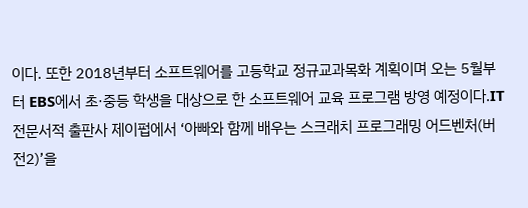이다. 또한 2018년부터 소프트웨어를 고등학교 정규교과목화 계획이며 오는 5월부터 EBS에서 초·중등 학생을 대상으로 한 소프트웨어 교육 프로그램 방영 예정이다.IT 전문서적 출판사 제이펍에서 ‘아빠와 함께 배우는 스크래치 프로그래밍 어드벤처(버전2)’을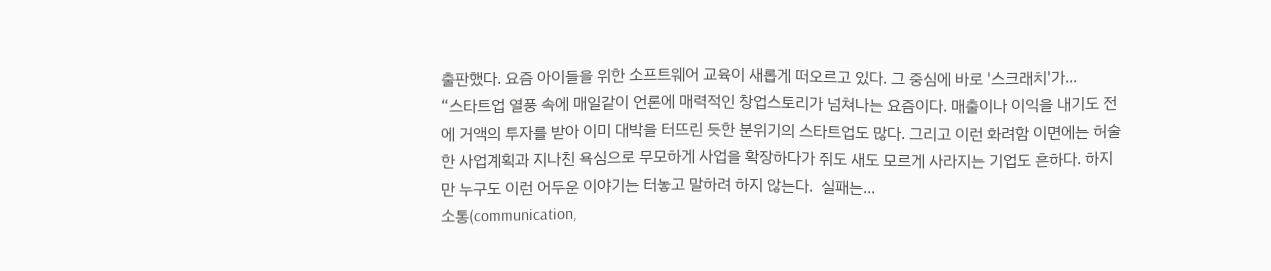출판했다. 요즘 아이들을 위한 소프트웨어 교육이 새롭게 떠오르고 있다. 그 중심에 바로 '스크래치'가...
“스타트업 열풍 속에 매일같이 언론에 매력적인 창업스토리가 넘쳐나는 요즘이다. 매출이나 이익을 내기도 전에 거액의 투자를 받아 이미 대박을 터뜨린 듯한 분위기의 스타트업도 많다. 그리고 이런 화려함 이면에는 허술한 사업계획과 지나친 욕심으로 무모하게 사업을 확장하다가 쥐도 새도 모르게 사라지는 기업도 흔하다. 하지만 누구도 이런 어두운 이야기는 터놓고 말하려 하지 않는다.  실패는...
소통(communication,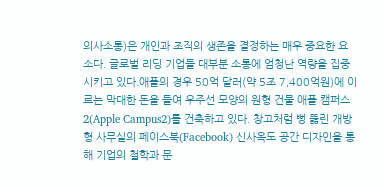의사소통)은 개인과 조직의 생존을 결정하는 매우 중요한 요소다. 글로벌 리딩 기업들 대부분 소통에 엄청난 역량을 집중시키고 있다.애플의 경우 50억 달러(약 5조 7,400억원)에 이르는 막대한 돈을 들여 우주선 모양의 원형 건물 애플 캠퍼스2(Apple Campus2)를 건축하고 있다. 창고처럼 뻥 뚫린 개방형 사무실의 페이스북(Facebook) 신사옥도 공간 디자인을 통해 기업의 철학과 문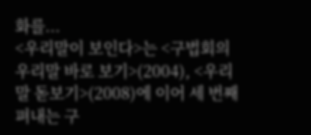화를...
<우리말이 보인다>는 <구법회의 우리말 바로 보기>(2004), <우리말 돋보기>(2008)에 이어 세 번째 펴내는 구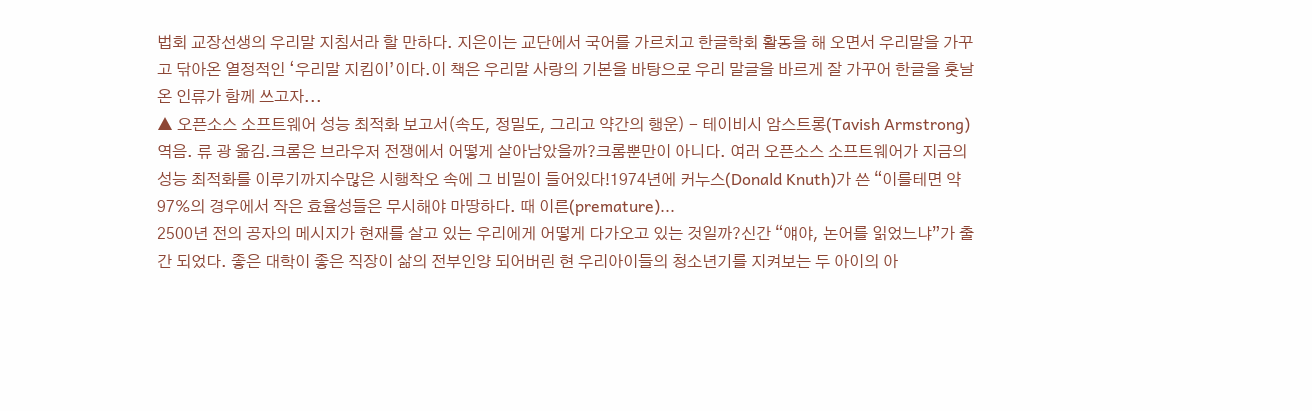법회 교장선생의 우리말 지침서라 할 만하다. 지은이는 교단에서 국어를 가르치고 한글학회 활동을 해 오면서 우리말을 가꾸고 닦아온 열정적인 ‘우리말 지킴이’이다.이 책은 우리말 사랑의 기본을 바탕으로 우리 말글을 바르게 잘 가꾸어 한글을 훗날 온 인류가 함께 쓰고자...
▲ 오픈소스 소프트웨어 성능 최적화 보고서(속도, 정밀도, 그리고 약간의 행운) - 테이비시 암스트롱(Tavish Armstrong) 역음. 류 광 옮김.크롬은 브라우저 전쟁에서 어떻게 살아남았을까?크롬뿐만이 아니다. 여러 오픈소스 소프트웨어가 지금의 성능 최적화를 이루기까지수많은 시행착오 속에 그 비밀이 들어있다!1974년에 커누스(Donald Knuth)가 쓴 “이를테면 약 97%의 경우에서 작은 효율성들은 무시해야 마땅하다. 때 이른(premature)...
2500년 전의 공자의 메시지가 현재를 살고 있는 우리에게 어떻게 다가오고 있는 것일까?신간 “얘야, 논어를 읽었느냐”가 출간 되었다. 좋은 대학이 좋은 직장이 삶의 전부인양 되어버린 현 우리아이들의 청소년기를 지켜보는 두 아이의 아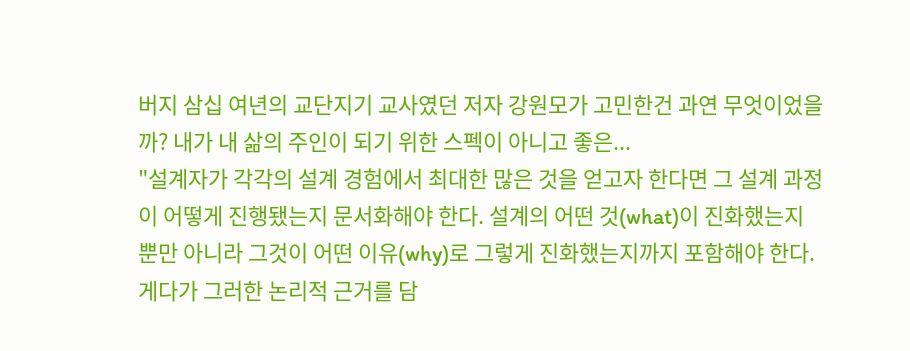버지 삼십 여년의 교단지기 교사였던 저자 강원모가 고민한건 과연 무엇이었을까? 내가 내 삶의 주인이 되기 위한 스펙이 아니고 좋은...
"설계자가 각각의 설계 경험에서 최대한 많은 것을 얻고자 한다면 그 설계 과정이 어떻게 진행됐는지 문서화해야 한다. 설계의 어떤 것(what)이 진화했는지 뿐만 아니라 그것이 어떤 이유(why)로 그렇게 진화했는지까지 포함해야 한다. 게다가 그러한 논리적 근거를 담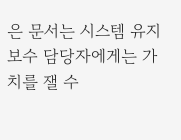은 문서는 시스템 유지보수 담당자에게는 가치를 잴 수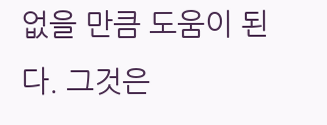없을 만큼 도움이 된다. 그것은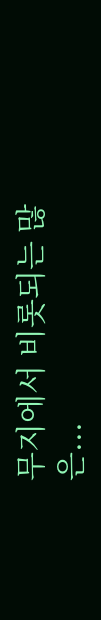무지에서 비롯되는 많은...